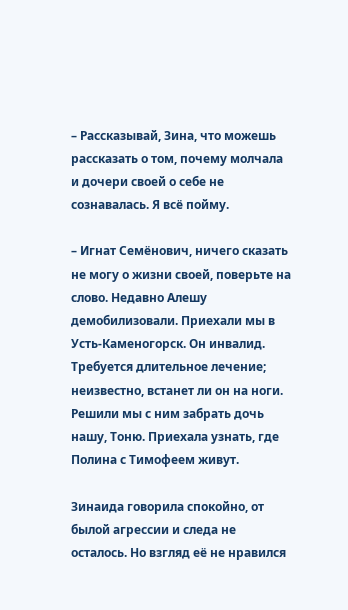– Рассказывай, Зина, что можешь рассказать о том, почему молчала и дочери своей о себе не сознавалась. Я всё пойму.

– Игнат Семёнович, ничего сказать не могу о жизни своей, поверьте на слово. Недавно Алешу демобилизовали. Приехали мы в Усть-Каменогорск. Он инвалид. Требуется длительное лечение; неизвестно, встанет ли он на ноги. Решили мы с ним забрать дочь нашу, Тоню. Приехала узнать, где Полина с Тимофеем живут.

Зинаида говорила спокойно, от былой агрессии и следа не осталось. Но взгляд её не нравился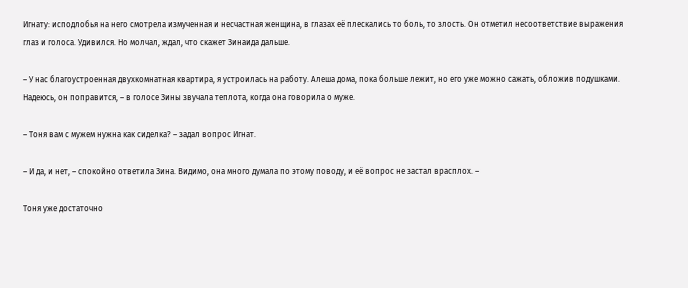Игнату: исподлобья на него смотрела измученная и несчастная женщина, в глазах её плескались то боль, то злость. Он отметил несоответствие выражения глаз и голоса. Удивился. Но молчал, ждал, что скажет Зинаида дальше.

– У нас благоустроенная двухкомнатная квартира, я устроилась на работу. Алеша дома, пока больше лежит, но его уже можно сажать, обложив подушками. Надеюсь, он поправится, – в голосе Зины звучала теплота, когда она говорила о муже.

– Тоня вам с мужем нужна как сиделка? – задал вопрос Игнат.

– И да, и нет, – спокойно ответила Зина. Видимо, она много думала по этому поводу, и её вопрос не застал врасплох. –

Тоня уже достаточно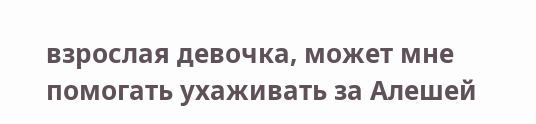взрослая девочка, может мне помогать ухаживать за Алешей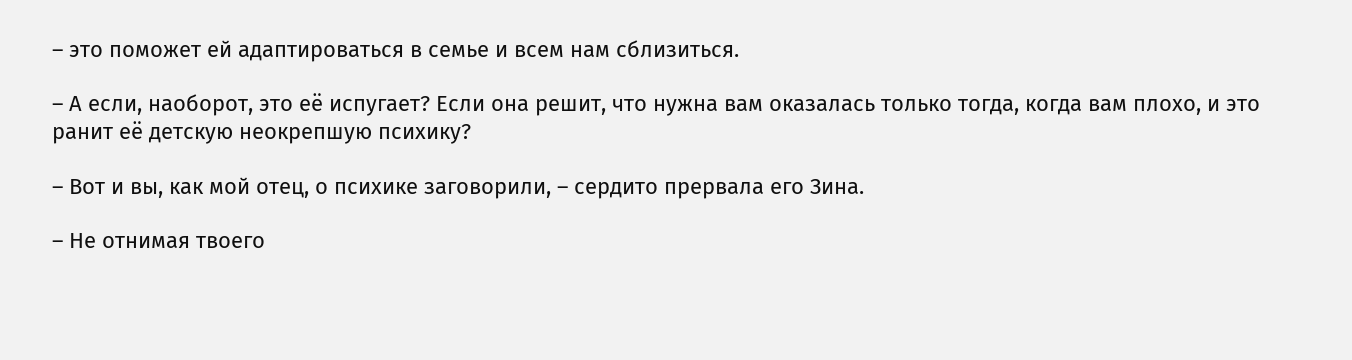– это поможет ей адаптироваться в семье и всем нам сблизиться.

– А если, наоборот, это её испугает? Если она решит, что нужна вам оказалась только тогда, когда вам плохо, и это ранит её детскую неокрепшую психику?

– Вот и вы, как мой отец, о психике заговорили, – сердито прервала его Зина.

– Не отнимая твоего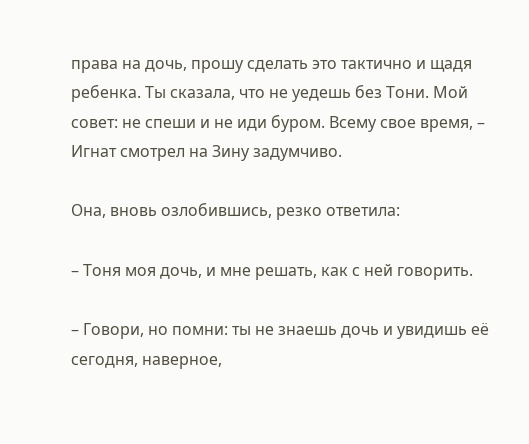права на дочь, прошу сделать это тактично и щадя ребенка. Ты сказала, что не уедешь без Тони. Мой совет: не спеши и не иди буром. Всему свое время, – Игнат смотрел на Зину задумчиво.

Она, вновь озлобившись, резко ответила:

– Тоня моя дочь, и мне решать, как с ней говорить.

– Говори, но помни: ты не знаешь дочь и увидишь её сегодня, наверное,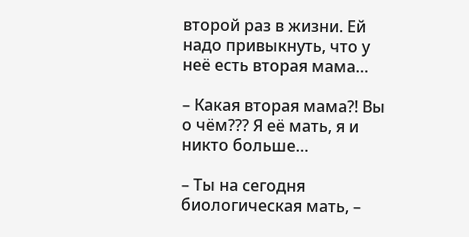второй раз в жизни. Ей надо привыкнуть, что у неё есть вторая мама…

– Какая вторая мама?! Вы о чём??? Я её мать, я и никто больше…

– Ты на сегодня биологическая мать, –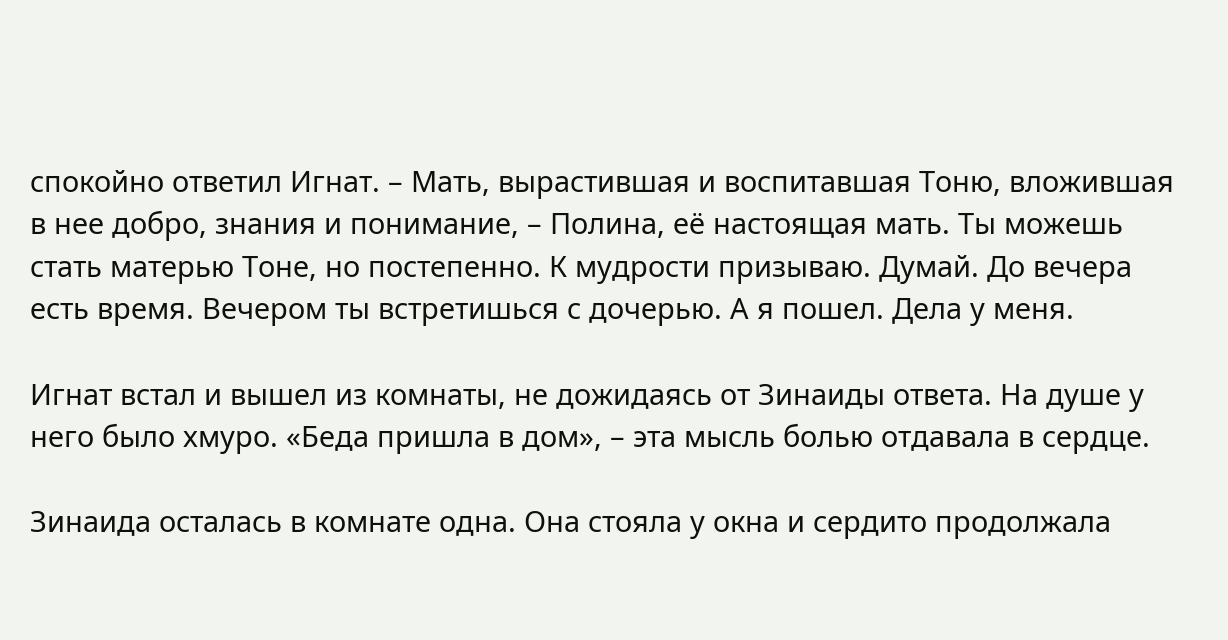спокойно ответил Игнат. – Мать, вырастившая и воспитавшая Тоню, вложившая в нее добро, знания и понимание, – Полина, её настоящая мать. Ты можешь стать матерью Тоне, но постепенно. К мудрости призываю. Думай. До вечера есть время. Вечером ты встретишься с дочерью. А я пошел. Дела у меня.

Игнат встал и вышел из комнаты, не дожидаясь от Зинаиды ответа. На душе у него было хмуро. «Беда пришла в дом», – эта мысль болью отдавала в сердце.

Зинаида осталась в комнате одна. Она стояла у окна и сердито продолжала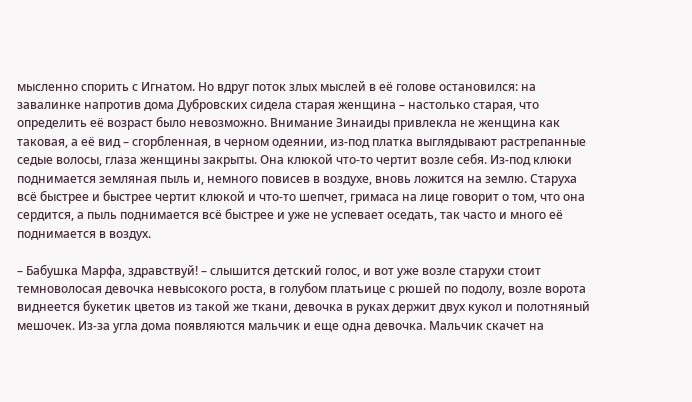мысленно спорить с Игнатом. Но вдруг поток злых мыслей в её голове остановился: на завалинке напротив дома Дубровских сидела старая женщина – настолько старая, что определить её возраст было невозможно. Внимание Зинаиды привлекла не женщина как таковая, а её вид – сгорбленная, в черном одеянии, из-под платка выглядывают растрепанные седые волосы, глаза женщины закрыты. Она клюкой что-то чертит возле себя. Из-под клюки поднимается земляная пыль и, немного повисев в воздухе, вновь ложится на землю. Старуха всё быстрее и быстрее чертит клюкой и что-то шепчет, гримаса на лице говорит о том, что она сердится, а пыль поднимается всё быстрее и уже не успевает оседать, так часто и много её поднимается в воздух.

– Бабушка Марфа, здравствуй! – слышится детский голос, и вот уже возле старухи стоит темноволосая девочка невысокого роста, в голубом платьице с рюшей по подолу, возле ворота виднеется букетик цветов из такой же ткани, девочка в руках держит двух кукол и полотняный мешочек. Из-за угла дома появляются мальчик и еще одна девочка. Мальчик скачет на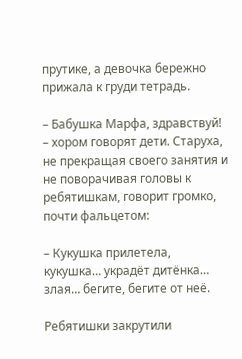прутике, а девочка бережно прижала к груди тетрадь.

– Бабушка Марфа, здравствуй! – хором говорят дети. Старуха, не прекращая своего занятия и не поворачивая головы к ребятишкам, говорит громко, почти фальцетом:

– Кукушка прилетела, кукушка… украдёт дитёнка… злая… бегите, бегите от неё.

Ребятишки закрутили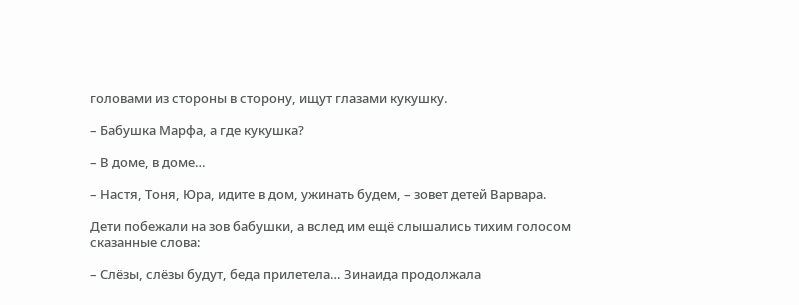головами из стороны в сторону, ищут глазами кукушку.

– Бабушка Марфа, а где кукушка?

– В доме, в доме…

– Настя, Тоня, Юра, идите в дом, ужинать будем, – зовет детей Варвара.

Дети побежали на зов бабушки, а вслед им ещё слышались тихим голосом сказанные слова:

– Слёзы, слёзы будут, беда прилетела… Зинаида продолжала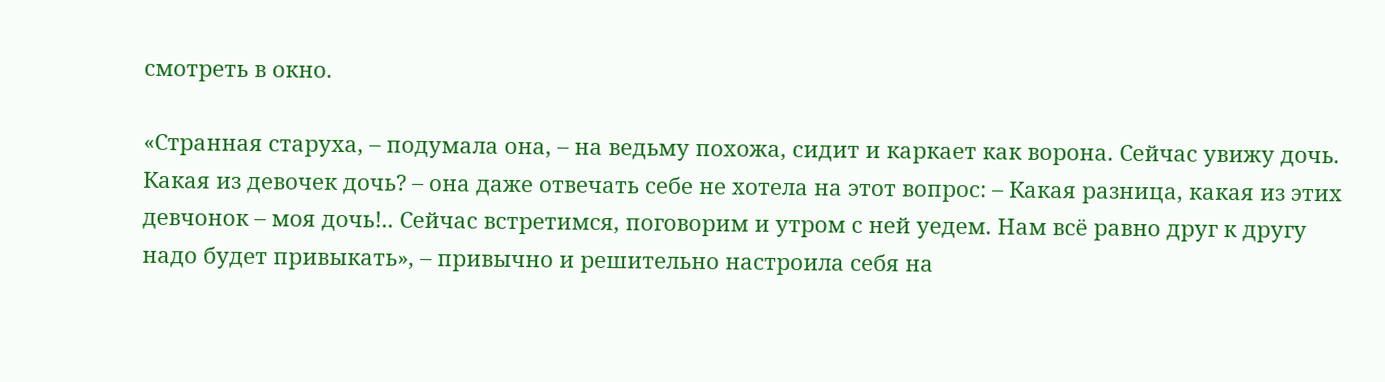смотреть в окно.

«Странная старуха, – подумала она, – на ведьму похожа, сидит и каркает как ворона. Сейчас увижу дочь. Какая из девочек дочь? – она даже отвечать себе не хотела на этот вопрос: – Какая разница, какая из этих девчонок – моя дочь!.. Сейчас встретимся, поговорим и утром с ней уедем. Нам всё равно друг к другу надо будет привыкать», – привычно и решительно настроила себя на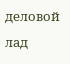деловой лад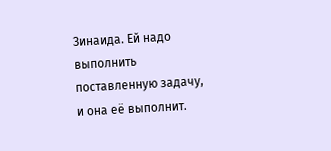Зинаида. Ей надо выполнить поставленную задачу, и она её выполнит.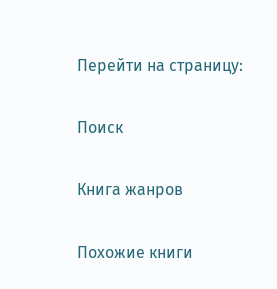Перейти на страницу:

Поиск

Книга жанров

Похожие книги